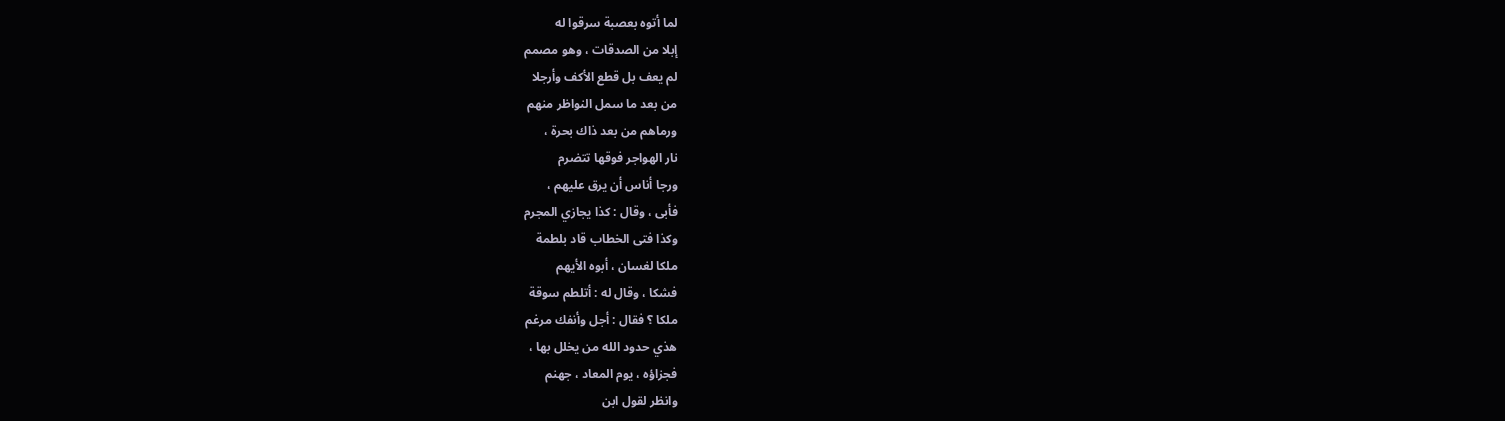لما أتوه بعصبة سرقوا له
إبلا من الصدقات ، وهو مصمم
لم يعف بل قطع الأكف وأرجلا
من بعد ما سمل النواظر منهم
ورماهم من بعد ذاك بحرة ،
نار الهواجر فوقها تتضرم
ورجا أناس أن يرق عليهم ،
فأبى ، وقال : كذا يجازي المجرم
وكذا فتى الخطاب قاد بلطمة
ملكا لغسان ، أبوه الأيهم
فشكا ، وقال له : أتلطم سوقة
ملكا ؟ فقال : أجل وأنفك مرغم
هذي حدود الله من يخلل بها ،
فجزاؤه ، يوم المعاد ، جهنم
وانظر لقول ابن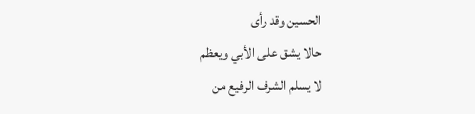الحسين وقد رأى
حالا يشق على الأبي ويعظم
لا يسلم الشرف الرفيع من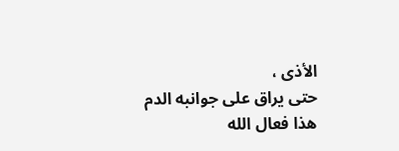الأذى ،
حتى يراق على جوانبه الدم
هذا فعال الله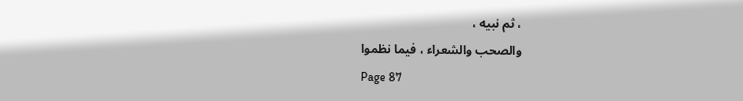، ثم نبيه ،
والصحب والشعراء ، فيما نظموا
Page 87